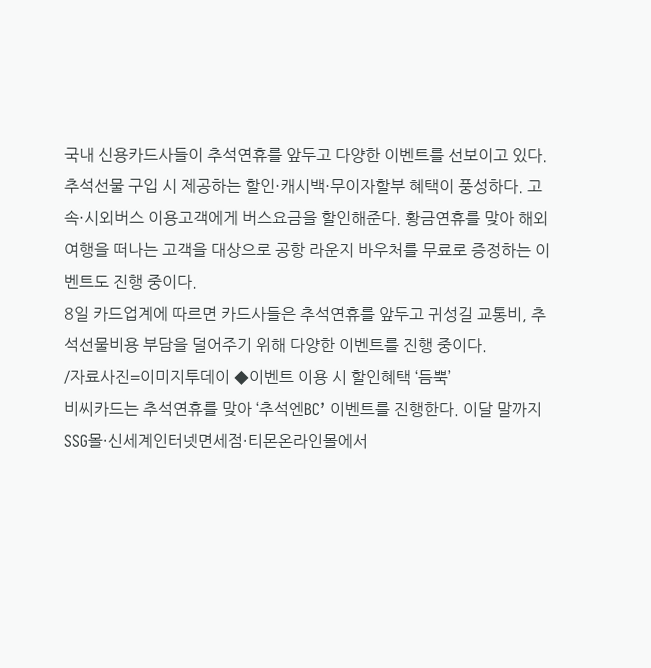국내 신용카드사들이 추석연휴를 앞두고 다양한 이벤트를 선보이고 있다. 추석선물 구입 시 제공하는 할인·캐시백·무이자할부 혜택이 풍성하다. 고속·시외버스 이용고객에게 버스요금을 할인해준다. 황금연휴를 맞아 해외여행을 떠나는 고객을 대상으로 공항 라운지 바우처를 무료로 증정하는 이벤트도 진행 중이다.
8일 카드업계에 따르면 카드사들은 추석연휴를 앞두고 귀성길 교통비, 추석선물비용 부담을 덜어주기 위해 다양한 이벤트를 진행 중이다.
/자료사진=이미지투데이 ◆이벤트 이용 시 할인혜택 ‘듬뿍’
비씨카드는 추석연휴를 맞아 ‘추석엔BC’ 이벤트를 진행한다. 이달 말까지 SSG몰·신세계인터넷면세점·티몬온라인몰에서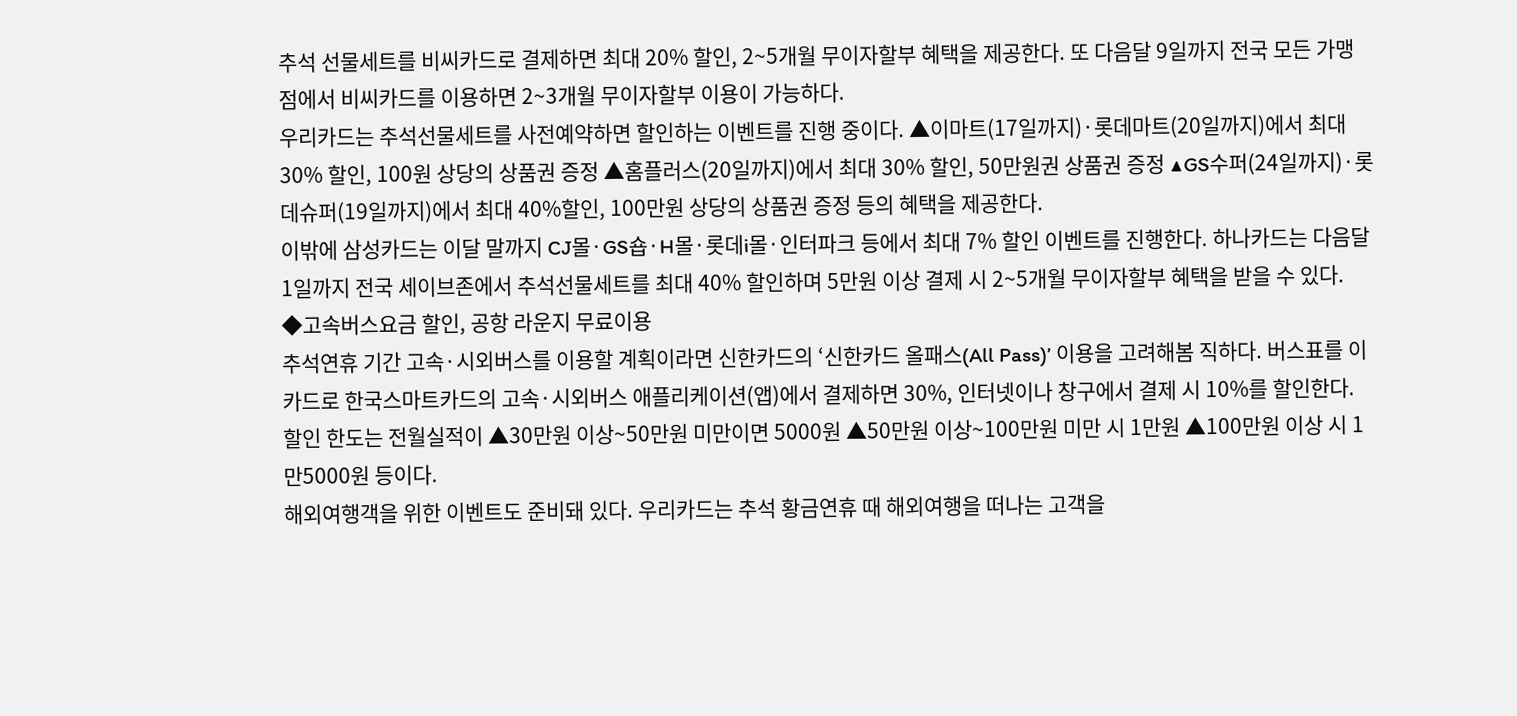추석 선물세트를 비씨카드로 결제하면 최대 20% 할인, 2~5개월 무이자할부 혜택을 제공한다. 또 다음달 9일까지 전국 모든 가맹점에서 비씨카드를 이용하면 2~3개월 무이자할부 이용이 가능하다.
우리카드는 추석선물세트를 사전예약하면 할인하는 이벤트를 진행 중이다. ▲이마트(17일까지)·롯데마트(20일까지)에서 최대 30% 할인, 100원 상당의 상품권 증정 ▲홈플러스(20일까지)에서 최대 30% 할인, 50만원권 상품권 증정 ▲GS수퍼(24일까지)·롯데슈퍼(19일까지)에서 최대 40%할인, 100만원 상당의 상품권 증정 등의 혜택을 제공한다.
이밖에 삼성카드는 이달 말까지 CJ몰·GS숍·H몰·롯데i몰·인터파크 등에서 최대 7% 할인 이벤트를 진행한다. 하나카드는 다음달 1일까지 전국 세이브존에서 추석선물세트를 최대 40% 할인하며 5만원 이상 결제 시 2~5개월 무이자할부 혜택을 받을 수 있다.
◆고속버스요금 할인, 공항 라운지 무료이용
추석연휴 기간 고속·시외버스를 이용할 계획이라면 신한카드의 ‘신한카드 올패스(All Pass)’ 이용을 고려해봄 직하다. 버스표를 이 카드로 한국스마트카드의 고속·시외버스 애플리케이션(앱)에서 결제하면 30%, 인터넷이나 창구에서 결제 시 10%를 할인한다. 할인 한도는 전월실적이 ▲30만원 이상~50만원 미만이면 5000원 ▲50만원 이상~100만원 미만 시 1만원 ▲100만원 이상 시 1만5000원 등이다.
해외여행객을 위한 이벤트도 준비돼 있다. 우리카드는 추석 황금연휴 때 해외여행을 떠나는 고객을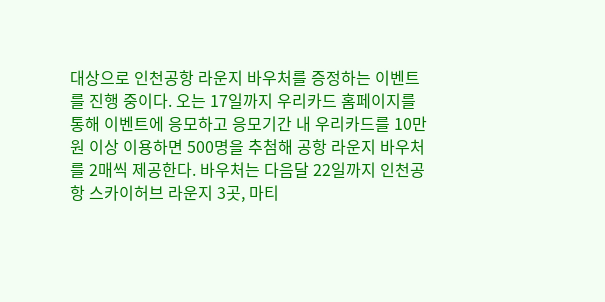대상으로 인천공항 라운지 바우처를 증정하는 이벤트를 진행 중이다. 오는 17일까지 우리카드 홈페이지를 통해 이벤트에 응모하고 응모기간 내 우리카드를 10만원 이상 이용하면 500명을 추첨해 공항 라운지 바우처를 2매씩 제공한다. 바우처는 다음달 22일까지 인천공항 스카이허브 라운지 3곳, 마티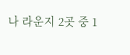나 라운지 2곳 중 1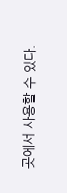곳에서 사용할 수 있다.